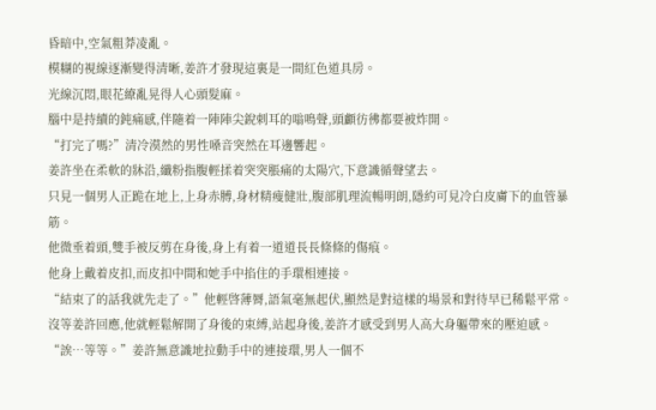昏暗中,空氣粗莽凌亂。
模糊的視線逐漸變得清晰,姜許才發現這裏是一間紅色道具房。
光線沉悶,眼花繚亂晃得人心頭髮麻。
腦中是持續的鈍痛感,伴隨着一陣陣尖銳刺耳的嗡鳴聲,頭顱彷彿都要被炸開。
“打完了嗎?”清冷漠然的男性嗓音突然在耳邊響起。
姜許坐在柔軟的牀沿,纖粉指腹輕揉着突突脹痛的太陽穴,下意識循聲望去。
只見一個男人正跪在地上,上身赤膊,身材精瘦健壯,腹部肌理流暢明朗,隱約可見冷白皮膚下的血管暴筋。
他微垂着頭,雙手被反剪在身後,身上有着一道道長長條條的傷痕。
他身上戴着皮扣,而皮扣中間和她手中掐住的手環相連接。
“結束了的話我就先走了。”他輕啓薄脣,語氣毫無起伏,顯然是對這樣的場景和對待早已稀鬆平常。
沒等姜許回應,他就輕鬆解開了身後的束縛,站起身後,姜許才感受到男人高大身軀帶來的壓迫感。
“誒…等等。”姜許無意識地拉動手中的連接環,男人一個不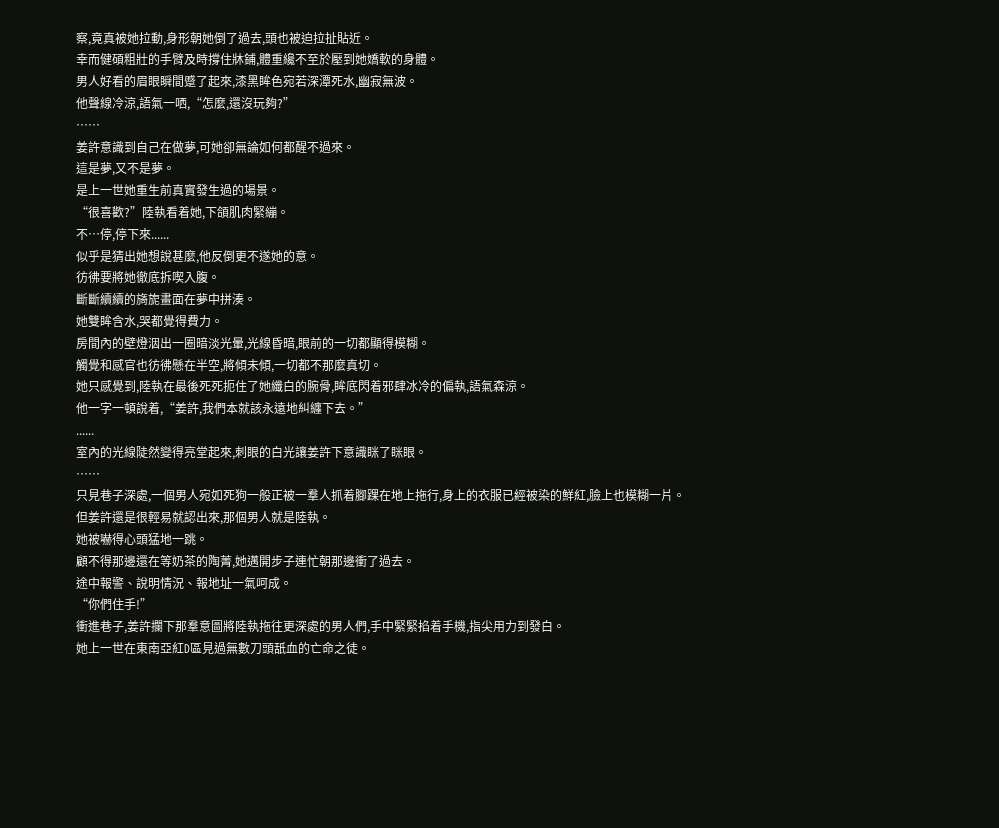察,竟真被她拉動,身形朝她倒了過去,頭也被迫拉扯貼近。
幸而健碩粗壯的手臂及時撐住牀鋪,體重纔不至於壓到她嬌軟的身體。
男人好看的眉眼瞬間蹙了起來,漆黑眸色宛若深潭死水,幽寂無波。
他聲線冷涼,語氣一哂,“怎麼,還沒玩夠?”
……
姜許意識到自己在做夢,可她卻無論如何都醒不過來。
這是夢,又不是夢。
是上一世她重生前真實發生過的場景。
“很喜歡?”陸執看着她,下頜肌肉緊繃。
不…停,停下來......
似乎是猜出她想說甚麼,他反倒更不遂她的意。
彷彿要將她徹底拆喫入腹。
斷斷續續的旖旎畫面在夢中拼湊。
她雙眸含水,哭都覺得費力。
房間內的壁燈洇出一圈暗淡光暈,光線昏暗,眼前的一切都顯得模糊。
觸覺和感官也彷彿懸在半空,將傾未傾,一切都不那麼真切。
她只感覺到,陸執在最後死死扼住了她纖白的腕骨,眸底閃着邪肆冰冷的偏執,語氣森涼。
他一字一頓說着,“姜許,我們本就該永遠地糾纏下去。”
......
室內的光線陡然變得亮堂起來,刺眼的白光讓姜許下意識眯了眯眼。
……
只見巷子深處,一個男人宛如死狗一般正被一羣人抓着腳踝在地上拖行,身上的衣服已經被染的鮮紅,臉上也模糊一片。
但姜許還是很輕易就認出來,那個男人就是陸執。
她被嚇得心頭猛地一跳。
顧不得那邊還在等奶茶的陶菁,她邁開步子連忙朝那邊衝了過去。
途中報警、說明情況、報地址一氣呵成。
“你們住手!”
衝進巷子,姜許攔下那羣意圖將陸執拖往更深處的男人們,手中緊緊掐着手機,指尖用力到發白。
她上一世在東南亞紅D區見過無數刀頭舐血的亡命之徒。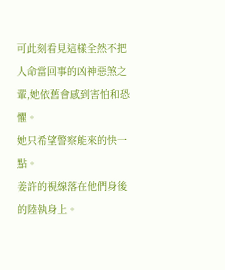可此刻看見這樣全然不把人命當回事的凶神惡煞之輩,她依舊會感到害怕和恐懼。
她只希望警察能來的快一點。
姜許的視線落在他們身後的陸執身上。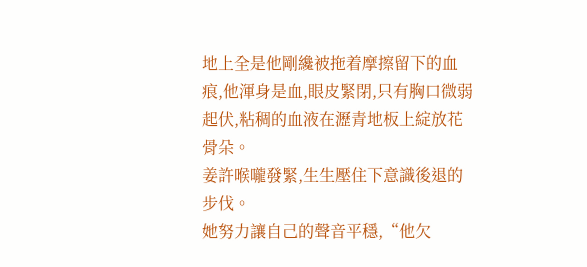地上全是他剛纔被拖着摩擦留下的血痕,他渾身是血,眼皮緊閉,只有胸口微弱起伏,粘稠的血液在瀝青地板上綻放花骨朵。
姜許喉嚨發緊,生生壓住下意識後退的步伐。
她努力讓自己的聲音平穩,“他欠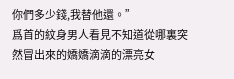你們多少錢,我替他還。”
爲首的紋身男人看見不知道從哪裏突然冒出來的嬌嬌滴滴的漂亮女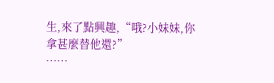生,來了點興趣,“哦?小妹妹,你拿甚麼替他還?”
……